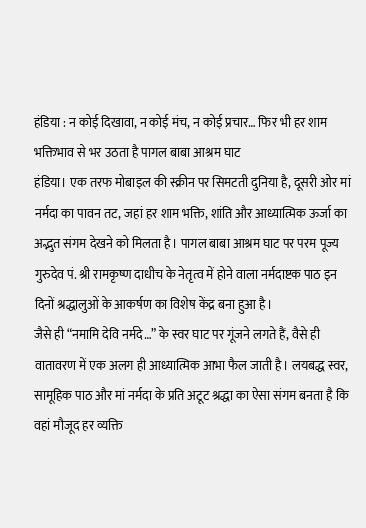हंडिया : न कोई दिखावा, न कोई मंच, न कोई प्रचार… फिर भी हर शाम भक्तिभाव से भर उठता है पागल बाबा आश्रम घाट
हंडिया। एक तरफ मोबाइल की स्क्रीन पर सिमटती दुनिया है, दूसरी ओर मां नर्मदा का पावन तट, जहां हर शाम भक्ति, शांति और आध्यात्मिक ऊर्जा का अद्भुत संगम देखने को मिलता है। पागल बाबा आश्रम घाट पर परम पूज्य गुरुदेव पं. श्री रामकृष्ण दाधीच के नेतृत्व में होने वाला नर्मदाष्टक पाठ इन दिनों श्रद्धालुओं के आकर्षण का विशेष केंद्र बना हुआ है।
जैसे ही “नमामि देवि नर्मदे…” के स्वर घाट पर गूंजने लगते हैं, वैसे ही वातावरण में एक अलग ही आध्यात्मिक आभा फैल जाती है। लयबद्ध स्वर, सामूहिक पाठ और मां नर्मदा के प्रति अटूट श्रद्धा का ऐसा संगम बनता है कि वहां मौजूद हर व्यक्ति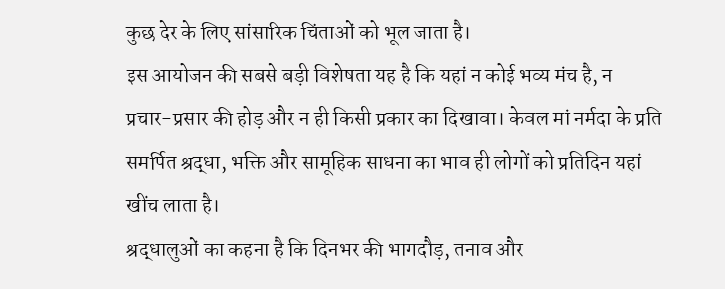कुछ देर के लिए सांसारिक चिंताओं को भूल जाता है।
इस आयोजन की सबसे बड़ी विशेषता यह है कि यहां न कोई भव्य मंच है, न प्रचार-प्रसार की होड़ और न ही किसी प्रकार का दिखावा। केवल मां नर्मदा के प्रति समर्पित श्रद्धा, भक्ति और सामूहिक साधना का भाव ही लोगों को प्रतिदिन यहां खींच लाता है।
श्रद्धालुओं का कहना है कि दिनभर की भागदौड़, तनाव और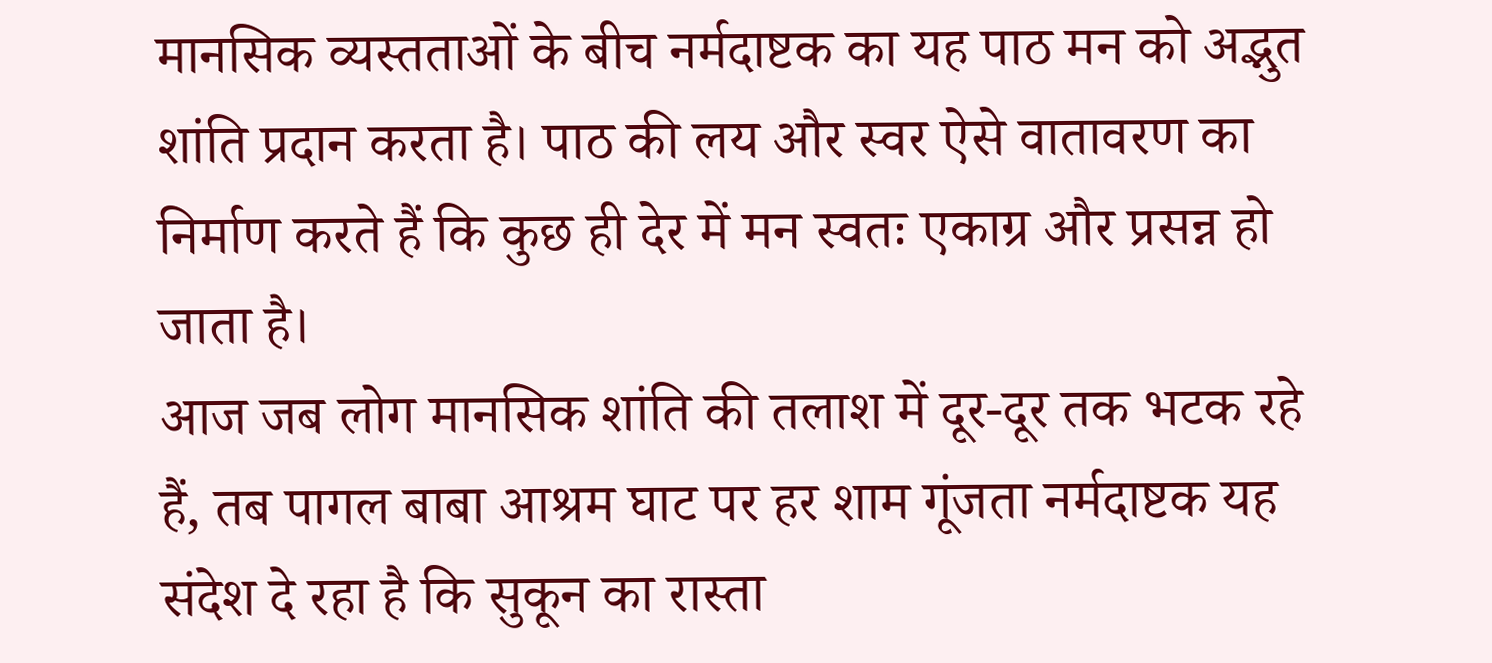मानसिक व्यस्तताओं के बीच नर्मदाष्टक का यह पाठ मन को अद्भुत शांति प्रदान करता है। पाठ की लय और स्वर ऐसे वातावरण का निर्माण करते हैं कि कुछ ही देर में मन स्वतः एकाग्र और प्रसन्न हो जाता है।
आज जब लोग मानसिक शांति की तलाश में दूर-दूर तक भटक रहे हैं, तब पागल बाबा आश्रम घाट पर हर शाम गूंजता नर्मदाष्टक यह संदेश दे रहा है कि सुकून का रास्ता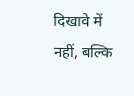दिखावे में नहीं, बल्कि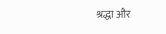श्रद्धा और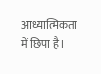आध्यात्मिकता में छिपा है।